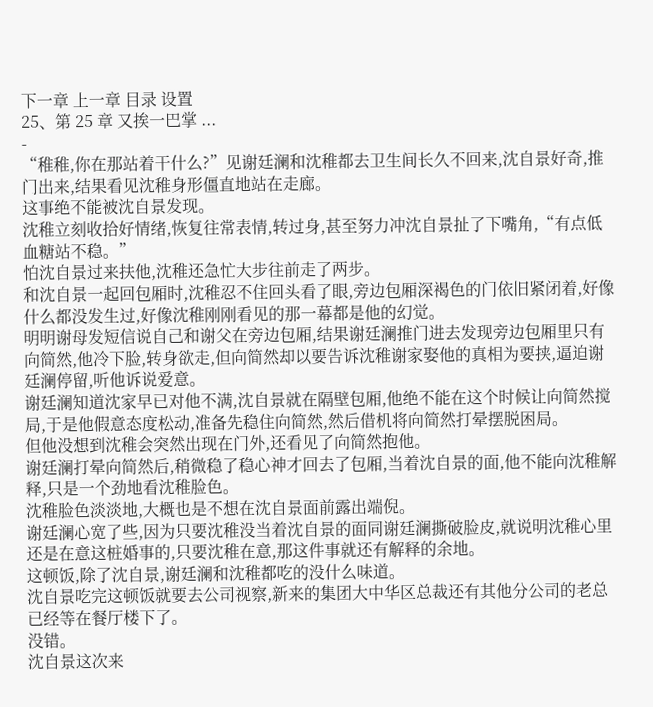下一章 上一章 目录 设置
25、第 25 章 又挨一巴掌 ...
-
“稚稚,你在那站着干什么?”见谢廷澜和沈稚都去卫生间长久不回来,沈自景好奇,推门出来,结果看见沈稚身形僵直地站在走廊。
这事绝不能被沈自景发现。
沈稚立刻收拾好情绪,恢复往常表情,转过身,甚至努力冲沈自景扯了下嘴角,“有点低血糖站不稳。”
怕沈自景过来扶他,沈稚还急忙大步往前走了两步。
和沈自景一起回包厢时,沈稚忍不住回头看了眼,旁边包厢深褐色的门依旧紧闭着,好像什么都没发生过,好像沈稚刚刚看见的那一幕都是他的幻觉。
明明谢母发短信说自己和谢父在旁边包厢,结果谢廷澜推门进去发现旁边包厢里只有向简然,他冷下脸,转身欲走,但向简然却以要告诉沈稚谢家娶他的真相为要挟,逼迫谢廷澜停留,听他诉说爱意。
谢廷澜知道沈家早已对他不满,沈自景就在隔壁包厢,他绝不能在这个时候让向简然搅局,于是他假意态度松动,准备先稳住向简然,然后借机将向简然打晕摆脱困局。
但他没想到沈稚会突然出现在门外,还看见了向简然抱他。
谢廷澜打晕向简然后,稍微稳了稳心神才回去了包厢,当着沈自景的面,他不能向沈稚解释,只是一个劲地看沈稚脸色。
沈稚脸色淡淡地,大概也是不想在沈自景面前露出端倪。
谢廷澜心宽了些,因为只要沈稚没当着沈自景的面同谢廷澜撕破脸皮,就说明沈稚心里还是在意这桩婚事的,只要沈稚在意,那这件事就还有解释的余地。
这顿饭,除了沈自景,谢廷澜和沈稚都吃的没什么味道。
沈自景吃完这顿饭就要去公司视察,新来的集团大中华区总裁还有其他分公司的老总已经等在餐厅楼下了。
没错。
沈自景这次来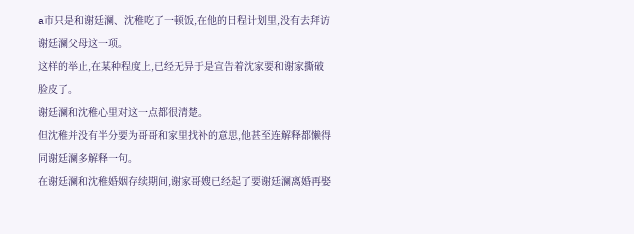a市只是和谢廷澜、沈稚吃了一顿饭,在他的日程计划里,没有去拜访谢廷澜父母这一项。
这样的举止,在某种程度上,已经无异于是宣告着沈家要和谢家撕破脸皮了。
谢廷澜和沈稚心里对这一点都很清楚。
但沈稚并没有半分要为哥哥和家里找补的意思,他甚至连解释都懒得同谢廷澜多解释一句。
在谢廷澜和沈稚婚姻存续期间,谢家哥嫂已经起了要谢廷澜离婚再娶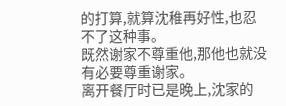的打算,就算沈稚再好性,也忍不了这种事。
既然谢家不尊重他,那他也就没有必要尊重谢家。
离开餐厅时已是晚上,沈家的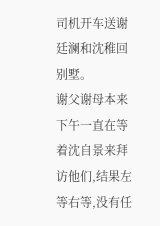司机开车送谢廷澜和沈稚回别墅。
谢父谢母本来下午一直在等着沈自景来拜访他们,结果左等右等,没有任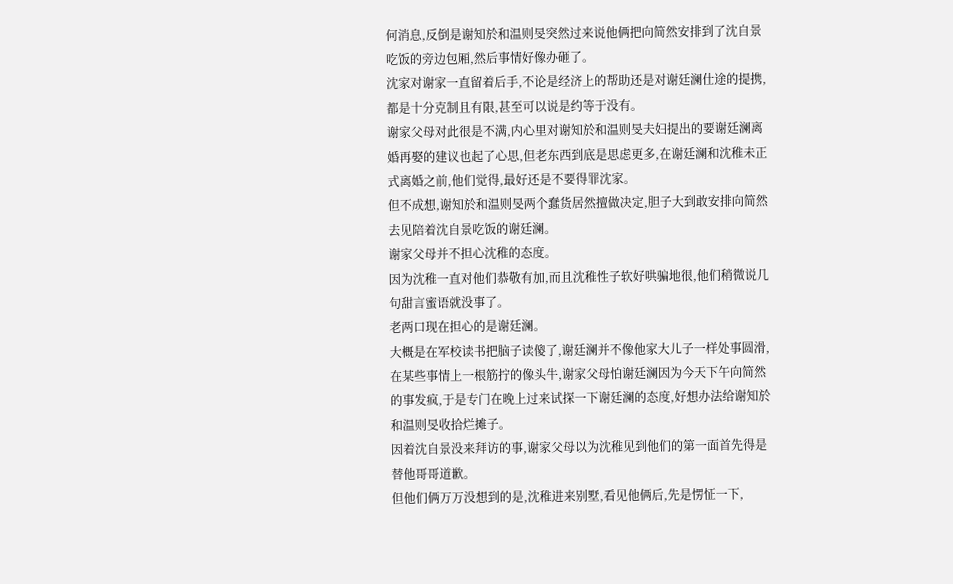何消息,反倒是谢知於和温则旻突然过来说他俩把向简然安排到了沈自景吃饭的旁边包厢,然后事情好像办砸了。
沈家对谢家一直留着后手,不论是经济上的帮助还是对谢廷澜仕途的提携,都是十分克制且有限,甚至可以说是约等于没有。
谢家父母对此很是不满,内心里对谢知於和温则旻夫妇提出的要谢廷澜离婚再娶的建议也起了心思,但老东西到底是思虑更多,在谢廷澜和沈稚未正式离婚之前,他们觉得,最好还是不要得罪沈家。
但不成想,谢知於和温则旻两个蠢货居然擅做决定,胆子大到敢安排向简然去见陪着沈自景吃饭的谢廷澜。
谢家父母并不担心沈稚的态度。
因为沈稚一直对他们恭敬有加,而且沈稚性子软好哄骗地很,他们稍微说几句甜言蜜语就没事了。
老两口现在担心的是谢廷澜。
大概是在军校读书把脑子读傻了,谢廷澜并不像他家大儿子一样处事圆滑,在某些事情上一根筋拧的像头牛,谢家父母怕谢廷澜因为今天下午向简然的事发疯,于是专门在晚上过来试探一下谢廷澜的态度,好想办法给谢知於和温则旻收拾烂摊子。
因着沈自景没来拜访的事,谢家父母以为沈稚见到他们的第一面首先得是替他哥哥道歉。
但他们俩万万没想到的是,沈稚进来别墅,看见他俩后,先是愣怔一下,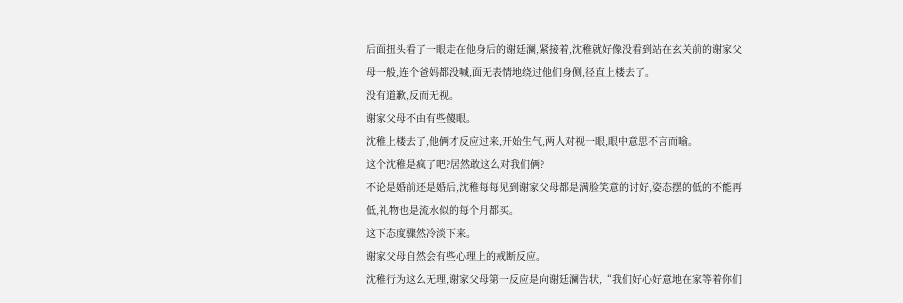后面扭头看了一眼走在他身后的谢廷澜,紧接着,沈稚就好像没看到站在玄关前的谢家父母一般,连个爸妈都没喊,面无表情地绕过他们身侧,径直上楼去了。
没有道歉,反而无视。
谢家父母不由有些傻眼。
沈稚上楼去了,他俩才反应过来,开始生气,两人对视一眼,眼中意思不言而喻。
这个沈稚是疯了吧?居然敢这么对我们俩?
不论是婚前还是婚后,沈稚每每见到谢家父母都是满脸笑意的讨好,姿态摆的低的不能再低,礼物也是流水似的每个月都买。
这下态度骤然冷淡下来。
谢家父母自然会有些心理上的戒断反应。
沈稚行为这么无理,谢家父母第一反应是向谢廷澜告状,“我们好心好意地在家等着你们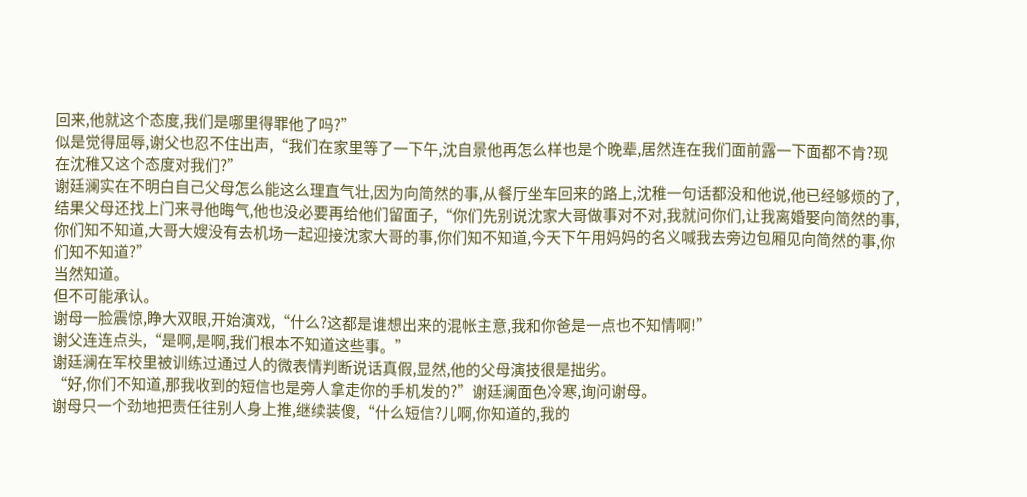回来,他就这个态度,我们是哪里得罪他了吗?”
似是觉得屈辱,谢父也忍不住出声,“我们在家里等了一下午,沈自景他再怎么样也是个晚辈,居然连在我们面前露一下面都不肯?现在沈稚又这个态度对我们?”
谢廷澜实在不明白自己父母怎么能这么理直气壮,因为向简然的事,从餐厅坐车回来的路上,沈稚一句话都没和他说,他已经够烦的了,结果父母还找上门来寻他晦气,他也没必要再给他们留面子,“你们先别说沈家大哥做事对不对,我就问你们,让我离婚娶向简然的事,你们知不知道,大哥大嫂没有去机场一起迎接沈家大哥的事,你们知不知道,今天下午用妈妈的名义喊我去旁边包厢见向简然的事,你们知不知道?”
当然知道。
但不可能承认。
谢母一脸震惊,睁大双眼,开始演戏,“什么?这都是谁想出来的混帐主意,我和你爸是一点也不知情啊!”
谢父连连点头,“是啊,是啊,我们根本不知道这些事。”
谢廷澜在军校里被训练过通过人的微表情判断说话真假,显然,他的父母演技很是拙劣。
“好,你们不知道,那我收到的短信也是旁人拿走你的手机发的?”谢廷澜面色冷寒,询问谢母。
谢母只一个劲地把责任往别人身上推,继续装傻,“什么短信?儿啊,你知道的,我的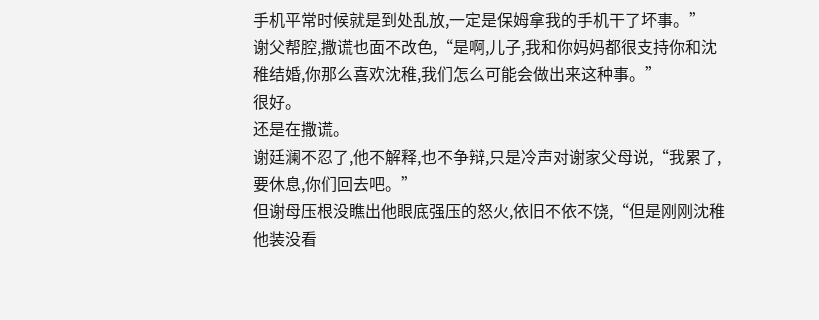手机平常时候就是到处乱放,一定是保姆拿我的手机干了坏事。”
谢父帮腔,撒谎也面不改色,“是啊,儿子,我和你妈妈都很支持你和沈稚结婚,你那么喜欢沈稚,我们怎么可能会做出来这种事。”
很好。
还是在撒谎。
谢廷澜不忍了,他不解释,也不争辩,只是冷声对谢家父母说,“我累了,要休息,你们回去吧。”
但谢母压根没瞧出他眼底强压的怒火,依旧不依不饶,“但是刚刚沈稚他装没看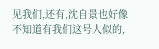见我们,还有,沈自景也好像不知道有我们这号人似的,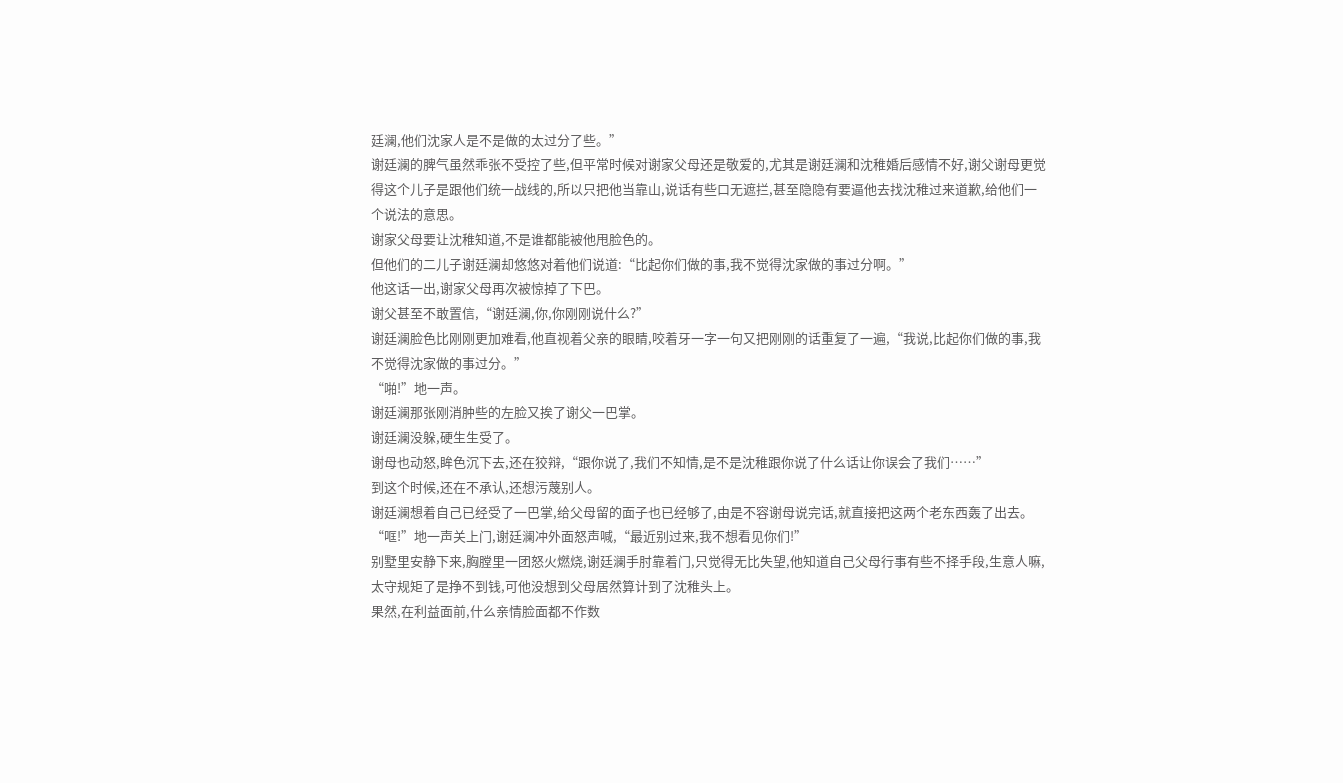廷澜,他们沈家人是不是做的太过分了些。”
谢廷澜的脾气虽然乖张不受控了些,但平常时候对谢家父母还是敬爱的,尤其是谢廷澜和沈稚婚后感情不好,谢父谢母更觉得这个儿子是跟他们统一战线的,所以只把他当靠山,说话有些口无遮拦,甚至隐隐有要逼他去找沈稚过来道歉,给他们一个说法的意思。
谢家父母要让沈稚知道,不是谁都能被他甩脸色的。
但他们的二儿子谢廷澜却悠悠对着他们说道:“比起你们做的事,我不觉得沈家做的事过分啊。”
他这话一出,谢家父母再次被惊掉了下巴。
谢父甚至不敢置信,“谢廷澜,你,你刚刚说什么?”
谢廷澜脸色比刚刚更加难看,他直视着父亲的眼睛,咬着牙一字一句又把刚刚的话重复了一遍,“我说,比起你们做的事,我不觉得沈家做的事过分。”
“啪!”地一声。
谢廷澜那张刚消肿些的左脸又挨了谢父一巴掌。
谢廷澜没躲,硬生生受了。
谢母也动怒,眸色沉下去,还在狡辩,“跟你说了,我们不知情,是不是沈稚跟你说了什么话让你误会了我们……”
到这个时候,还在不承认,还想污蔑别人。
谢廷澜想着自己已经受了一巴掌,给父母留的面子也已经够了,由是不容谢母说完话,就直接把这两个老东西轰了出去。
“哐!”地一声关上门,谢廷澜冲外面怒声喊,“最近别过来,我不想看见你们!”
别墅里安静下来,胸膛里一团怒火燃烧,谢廷澜手肘靠着门,只觉得无比失望,他知道自己父母行事有些不择手段,生意人嘛,太守规矩了是挣不到钱,可他没想到父母居然算计到了沈稚头上。
果然,在利益面前,什么亲情脸面都不作数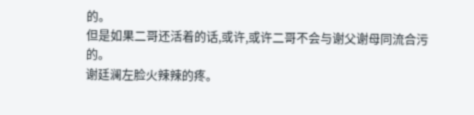的。
但是如果二哥还活着的话,或许,或许二哥不会与谢父谢母同流合污的。
谢廷澜左脸火辣辣的疼。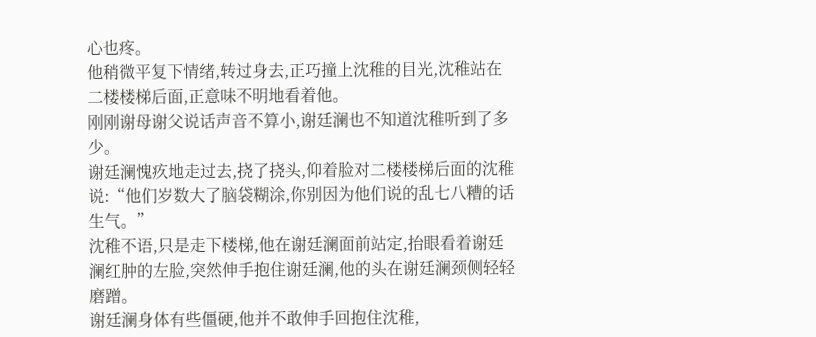心也疼。
他稍微平复下情绪,转过身去,正巧撞上沈稚的目光,沈稚站在二楼楼梯后面,正意味不明地看着他。
刚刚谢母谢父说话声音不算小,谢廷澜也不知道沈稚听到了多少。
谢廷澜愧疚地走过去,挠了挠头,仰着脸对二楼楼梯后面的沈稚说:“他们岁数大了脑袋糊涂,你别因为他们说的乱七八糟的话生气。”
沈稚不语,只是走下楼梯,他在谢廷澜面前站定,抬眼看着谢廷澜红肿的左脸,突然伸手抱住谢廷澜,他的头在谢廷澜颈侧轻轻磨蹭。
谢廷澜身体有些僵硬,他并不敢伸手回抱住沈稚,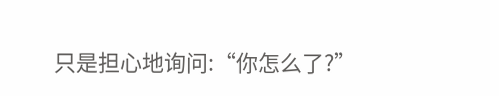只是担心地询问:“你怎么了?”